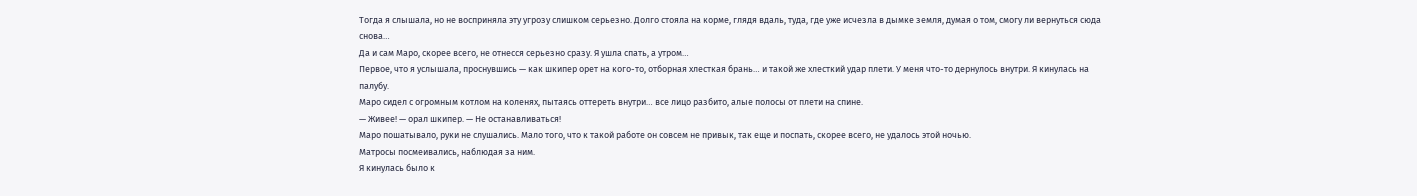Тогда я слышала, но не восприняла эту угрозу слишком серьезно. Долго стояла на корме, глядя вдаль, туда, где уже исчезла в дымке земля, думая о том, смогу ли вернуться сюда снова…
Да и сам Маро, скорее всего, не отнесся серьезно сразу. Я ушла спать, а утром…
Первое, что я услышала, проснувшись — как шкипер орет на кого-то, отборная хлесткая брань… и такой же хлесткий удар плети. У меня что-то дернулось внутри. Я кинулась на палубу.
Маро сидел с огромным котлом на коленях, пытаясь оттереть внутри… все лицо разбито, алые полосы от плети на спине.
— Живее! — орал шкипер. — Не останавливаться!
Маро пошатывало, руки не слушались. Мало того, что к такой работе он совсем не привык, так еще и поспать, скорее всего, не удалось этой ночью.
Матросы посмеивались, наблюдая за ним.
Я кинулась было к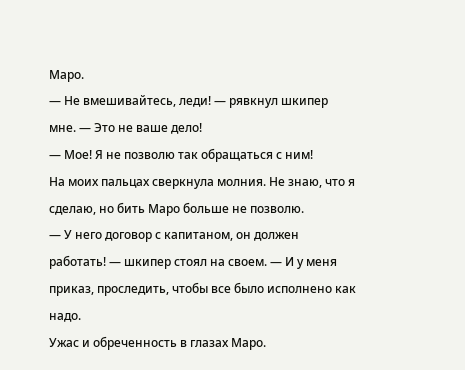Маро.
— Не вмешивайтесь, леди! — рявкнул шкипер мне. — Это не ваше дело!
— Мое! Я не позволю так обращаться с ним!
На моих пальцах сверкнула молния. Не знаю, что я сделаю, но бить Маро больше не позволю.
— У него договор с капитаном, он должен работать! — шкипер стоял на своем. — И у меня приказ, проследить, чтобы все было исполнено как надо.
Ужас и обреченность в глазах Маро.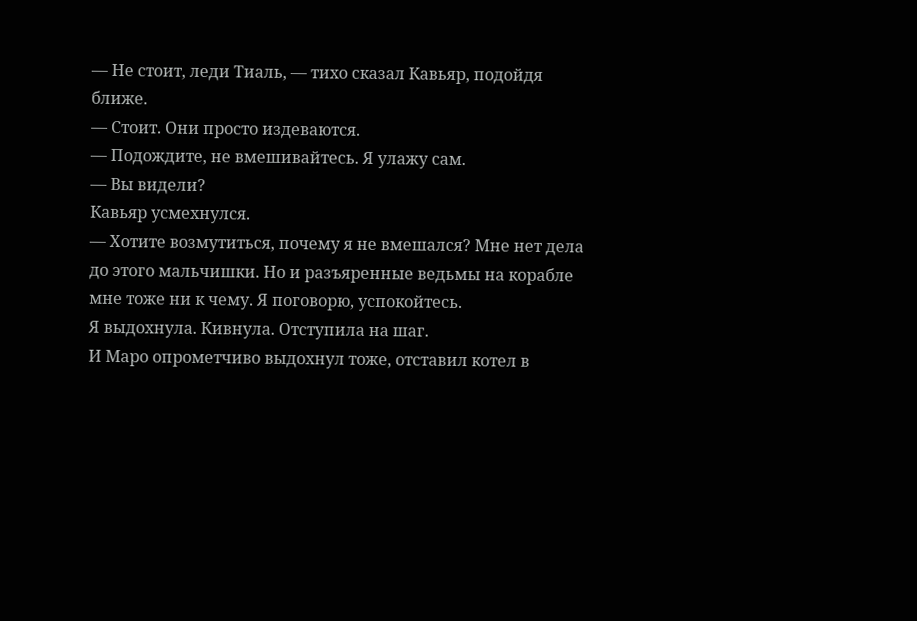— Не стоит, леди Тиаль, — тихо сказал Кавьяр, подойдя ближе.
— Стоит. Они просто издеваются.
— Подождите, не вмешивайтесь. Я улажу сам.
— Вы видели?
Кавьяр усмехнулся.
— Хотите возмутиться, почему я не вмешался? Мне нет дела до этого мальчишки. Но и разъяренные ведьмы на корабле мне тоже ни к чему. Я поговорю, успокойтесь.
Я выдохнула. Кивнула. Отступила на шаг.
И Маро опрометчиво выдохнул тоже, отставил котел в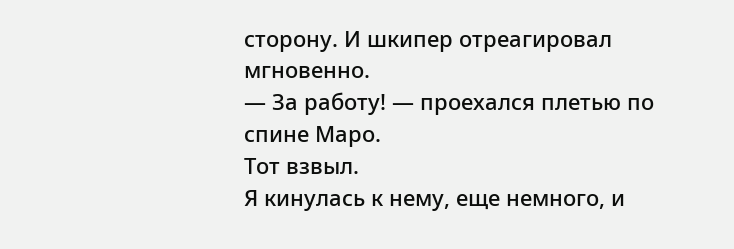сторону. И шкипер отреагировал мгновенно.
— За работу! — проехался плетью по спине Маро.
Тот взвыл.
Я кинулась к нему, еще немного, и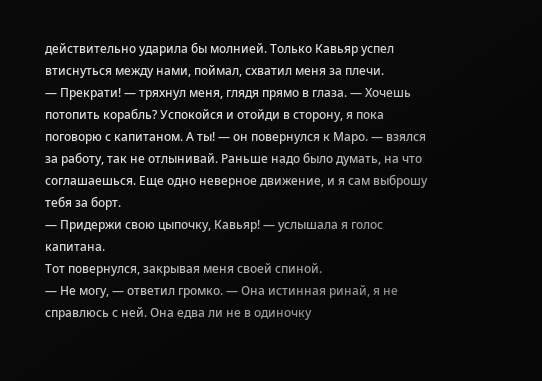действительно ударила бы молнией. Только Кавьяр успел втиснуться между нами, поймал, схватил меня за плечи.
— Прекрати! — тряхнул меня, глядя прямо в глаза. — Хочешь потопить корабль? Успокойся и отойди в сторону, я пока поговорю с капитаном. А ты! — он повернулся к Маро. — взялся за работу, так не отлынивай. Раньше надо было думать, на что соглашаешься. Еще одно неверное движение, и я сам выброшу тебя за борт.
— Придержи свою цыпочку, Кавьяр! — услышала я голос капитана.
Тот повернулся, закрывая меня своей спиной.
— Не могу, — ответил громко. — Она истинная ринай, я не справлюсь с ней. Она едва ли не в одиночку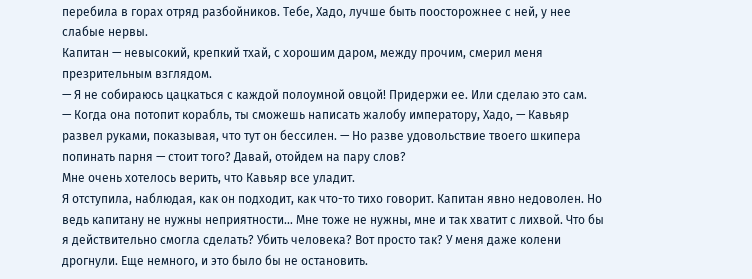перебила в горах отряд разбойников. Тебе, Хадо, лучше быть поосторожнее с ней, у нее слабые нервы.
Капитан — невысокий, крепкий тхай, с хорошим даром, между прочим, смерил меня презрительным взглядом.
— Я не собираюсь цацкаться с каждой полоумной овцой! Придержи ее. Или сделаю это сам.
— Когда она потопит корабль, ты сможешь написать жалобу императору, Хадо, — Кавьяр развел руками, показывая, что тут он бессилен. — Но разве удовольствие твоего шкипера попинать парня — стоит того? Давай, отойдем на пару слов?
Мне очень хотелось верить, что Кавьяр все уладит.
Я отступила, наблюдая, как он подходит, как что-то тихо говорит. Капитан явно недоволен. Но ведь капитану не нужны неприятности… Мне тоже не нужны, мне и так хватит с лихвой. Что бы я действительно смогла сделать? Убить человека? Вот просто так? У меня даже колени дрогнули. Еще немного, и это было бы не остановить.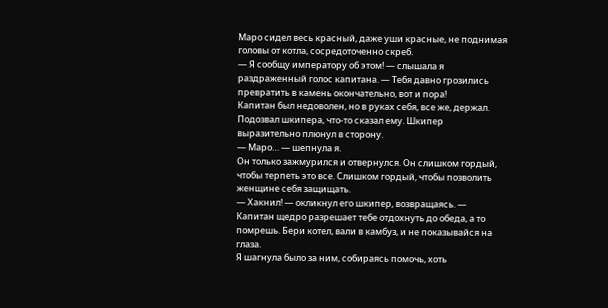Маро сидел весь красный, даже уши красные, не поднимая головы от котла, сосредоточенно скреб.
— Я сообщу императору об этом! — слышала я раздраженный голос капитана. — Тебя давно грозились превратить в камень окончательно, вот и пора!
Капитан был недоволен, но в руках себя, все же, держал.
Подозвал шкипера, что-то сказал ему. Шкипер выразительно плюнул в сторону.
— Маро… — шепнула я.
Он только зажмурился и отвернулся. Он слишком гордый, чтобы терпеть это все. Слишком гордый, чтобы позволить женщине себя защищать.
— Хакнил! — окликнул его шкипер, возвращаясь. — Капитан щедро разрешает тебе отдохнуть до обеда, а то помрешь. Бери котел, вали в камбуз, и не показывайся на глаза.
Я шагнула было за ним, собираясь помочь, хоть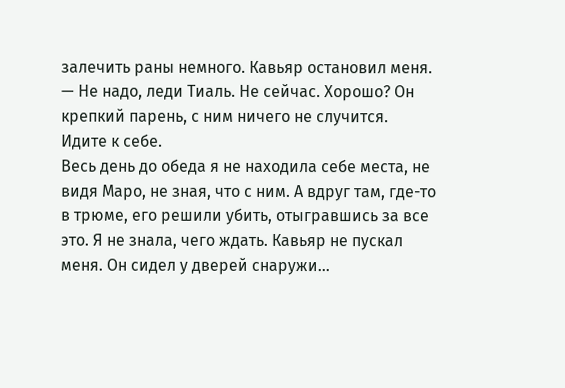залечить раны немного. Кавьяр остановил меня.
— Не надо, леди Тиаль. Не сейчас. Хорошо? Он крепкий парень, с ним ничего не случится. Идите к себе.
Весь день до обеда я не находила себе места, не видя Маро, не зная, что с ним. А вдруг там, где-то в трюме, его решили убить, отыгравшись за все это. Я не знала, чего ждать. Кавьяр не пускал меня. Он сидел у дверей снаружи…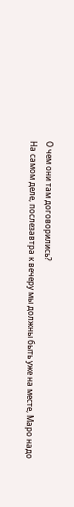О чем они там договорились?
На самом деле, послезавтра к вечеру мы должны быть уже на месте, Маро надо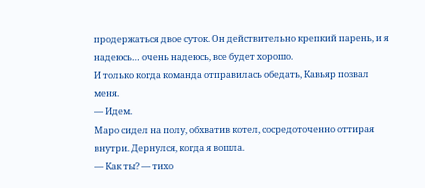продержаться двое суток. Он действительно крепкий парень, и я надеюсь… очень надеюсь, все будет хорошо.
И только когда команда отправилась обедать, Кавьяр позвал меня.
— Идем.
Маро сидел на полу, обхватив котел, сосредоточенно оттирая внутри. Дернулся, когда я вошла.
— Как ты? — тихо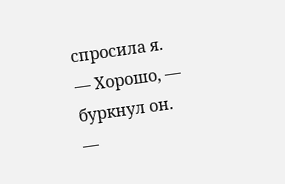спросила я.
— Хорошо, — буркнул он.
—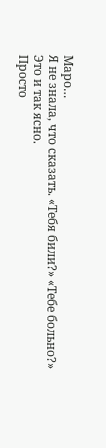Маро…
Я не знала, что сказать. «Тебя били?» «Тебе больно?» Это и так ясно.
Просто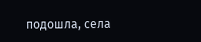подошла, села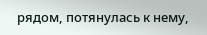рядом, потянулась к нему,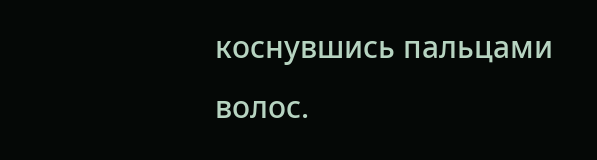коснувшись пальцами волос.